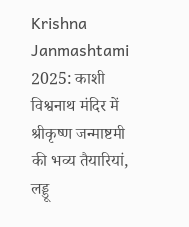Krishna Janmashtami 2025: काशी विश्वनाथ मंदिर में श्रीकृष्ण जन्माष्टमी की भव्य तैयारियां, लड्डू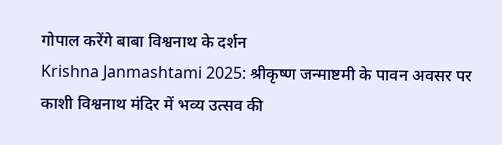गोपाल करेंगे बाबा विश्वनाथ के दर्शन
Krishna Janmashtami 2025: श्रीकृष्ण जन्माष्टमी के पावन अवसर पर काशी विश्वनाथ मंदिर में भव्य उत्सव की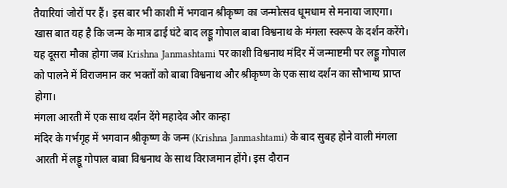तैयारियां जोरों पर हैं। इस बार भी काशी में भगवान श्रीकृष्ण का जन्मोत्सव धूमधाम से मनाया जाएगा। खास बात यह है कि जन्म के मात्र ढाई घंटे बाद लड्डू गोपाल बाबा विश्वनाथ के मंगला स्वरूप के दर्शन करेंगे। यह दूसरा मौका होगा जब Krishna Janmashtami पर काशी विश्वनाथ मंदिर में जन्माष्टमी पर लड्डू गोपाल को पालने में विराजमान कर भक्तों को बाबा विश्वनाथ और श्रीकृष्ण के एक साथ दर्शन का सौभाग्य प्राप्त होगा।
मंगला आरती में एक साथ दर्शन देंगे महादेव और कान्हा
मंदिर के गर्भगृह में भगवान श्रीकृष्ण के जन्म (Krishna Janmashtami) के बाद सुबह होने वाली मंगला आरती में लड्डू गोपाल बाबा विश्वनाथ के साथ विराजमान होंगे। इस दौरान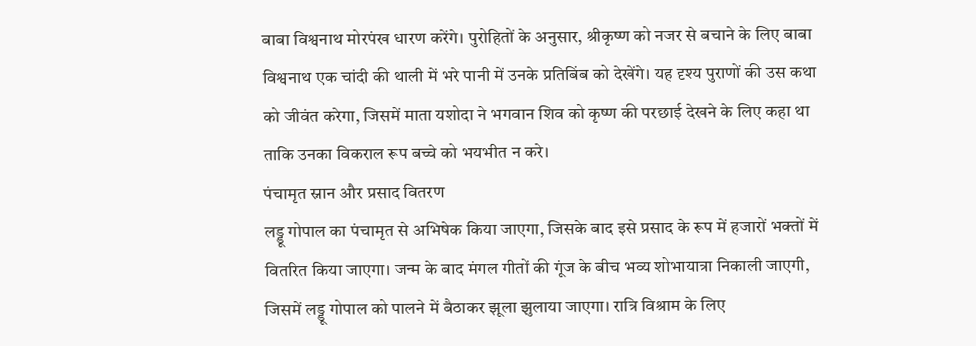बाबा विश्वनाथ मोरपंख धारण करेंगे। पुरोहितों के अनुसार, श्रीकृष्ण को नजर से बचाने के लिए बाबा विश्वनाथ एक चांदी की थाली में भरे पानी में उनके प्रतिबिंब को देखेंगे। यह दृश्य पुराणों की उस कथा को जीवंत करेगा, जिसमें माता यशोदा ने भगवान शिव को कृष्ण की परछाई देखने के लिए कहा था ताकि उनका विकराल रूप बच्चे को भयभीत न करे।
पंचामृत स्नान और प्रसाद वितरण
लड्डू गोपाल का पंचामृत से अभिषेक किया जाएगा, जिसके बाद इसे प्रसाद के रूप में हजारों भक्तों में वितरित किया जाएगा। जन्म के बाद मंगल गीतों की गूंज के बीच भव्य शोभायात्रा निकाली जाएगी, जिसमें लड्डू गोपाल को पालने में बैठाकर झूला झुलाया जाएगा। रात्रि विश्राम के लिए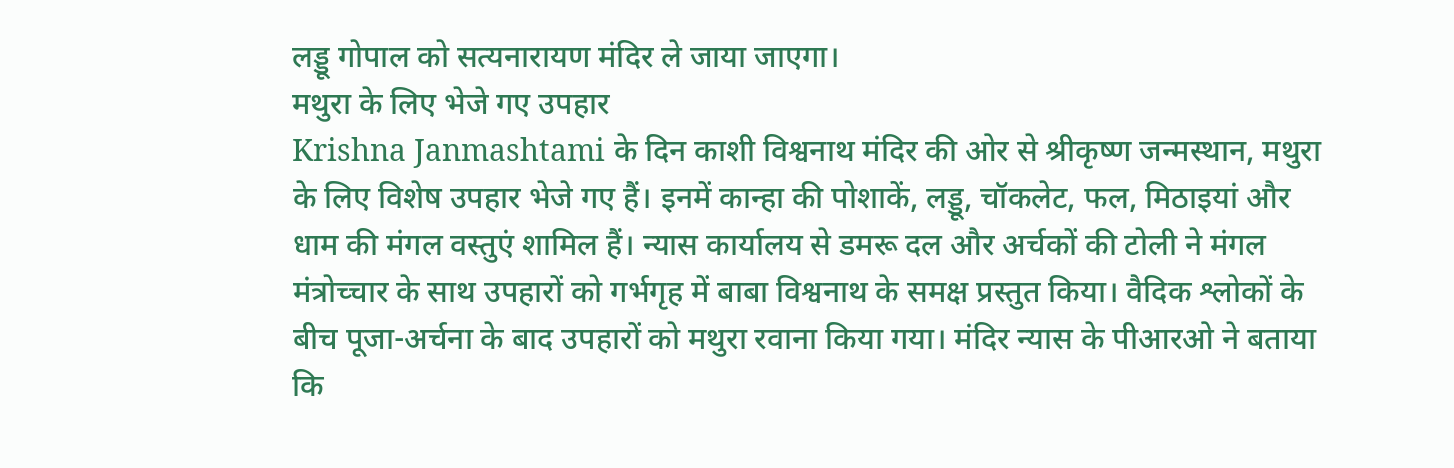लड्डू गोपाल को सत्यनारायण मंदिर ले जाया जाएगा।
मथुरा के लिए भेजे गए उपहार
Krishna Janmashtami के दिन काशी विश्वनाथ मंदिर की ओर से श्रीकृष्ण जन्मस्थान, मथुरा के लिए विशेष उपहार भेजे गए हैं। इनमें कान्हा की पोशाकें, लड्डू, चॉकलेट, फल, मिठाइयां और धाम की मंगल वस्तुएं शामिल हैं। न्यास कार्यालय से डमरू दल और अर्चकों की टोली ने मंगल मंत्रोच्चार के साथ उपहारों को गर्भगृह में बाबा विश्वनाथ के समक्ष प्रस्तुत किया। वैदिक श्लोकों के बीच पूजा-अर्चना के बाद उपहारों को मथुरा रवाना किया गया। मंदिर न्यास के पीआरओ ने बताया कि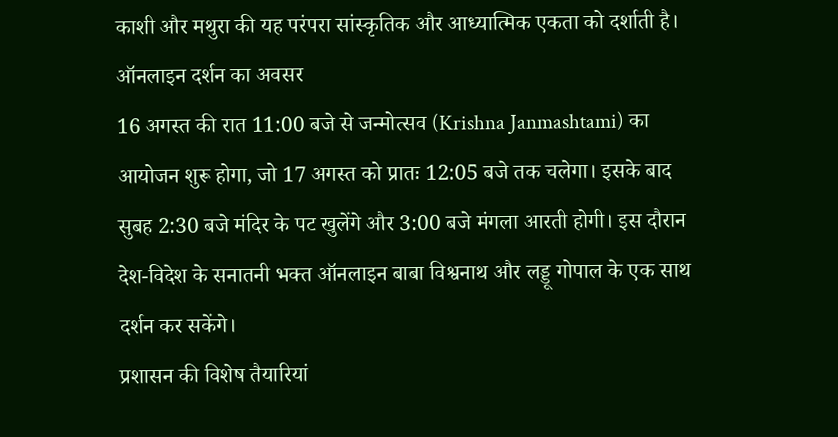काशी और मथुरा की यह परंपरा सांस्कृतिक और आध्यात्मिक एकता को दर्शाती है।
ऑनलाइन दर्शन का अवसर
16 अगस्त की रात 11:00 बजे से जन्मोत्सव (Krishna Janmashtami) का आयोजन शुरू होगा, जो 17 अगस्त को प्रातः 12:05 बजे तक चलेगा। इसके बाद सुबह 2:30 बजे मंदिर के पट खुलेंगे और 3:00 बजे मंगला आरती होगी। इस दौरान देश-विदेश के सनातनी भक्त ऑनलाइन बाबा विश्वनाथ और लड्डू गोपाल के एक साथ दर्शन कर सकेंगे।
प्रशासन की विशेष तैयारियां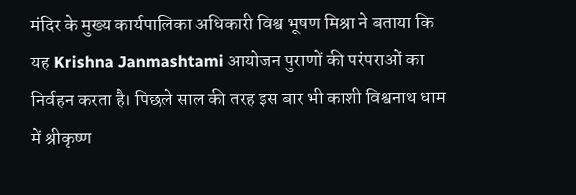मंदिर के मुख्य कार्यपालिका अधिकारी विश्व भूषण मिश्रा ने बताया कि यह Krishna Janmashtami आयोजन पुराणों की परंपराओं का निर्वहन करता है। पिछले साल की तरह इस बार भी काशी विश्वनाथ धाम में श्रीकृष्ण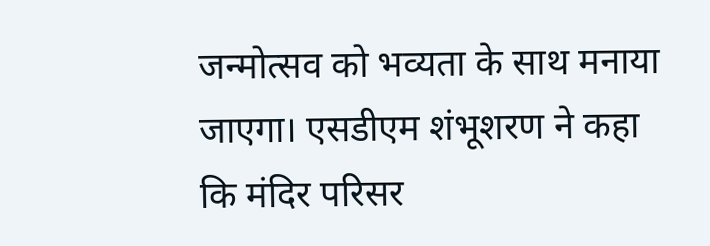जन्मोत्सव को भव्यता के साथ मनाया जाएगा। एसडीएम शंभूशरण ने कहा कि मंदिर परिसर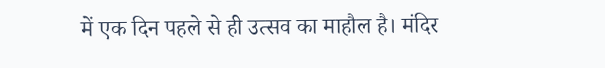में एक दिन पहले से ही उत्सव का माहौल है। मंदिर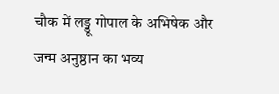चौक में लड्डू गोपाल के अभिषेक और जन्म अनुष्ठान का भव्य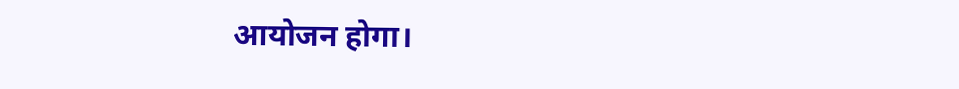आयोजन होगा।